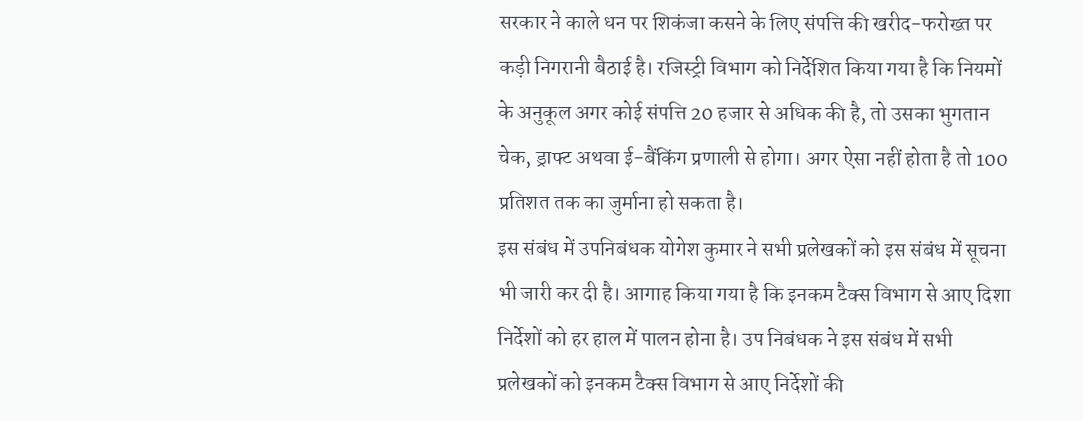सरकार ने काले धन पर शिकंजा कसने के लिए संपत्ति की खरीद-फरोख्त पर कड़ी निगरानी बैठाई है। रजिस्ट्री विभाग को निर्देशित किया गया है कि नियमों के अनुकूल अगर कोई संपत्ति 20 हजार से अधिक की है, तो उसका भुगतान चेक, ड्राफ्ट अथवा ई-बैंकिंग प्रणाली से होगा। अगर ऐसा नहीं होता है तो 100 प्रतिशत तक का जुर्माना हो सकता है।
इस संबंध में उपनिबंधक योगेश कुमार ने सभी प्रलेखकों को इस संबंध में सूचना भी जारी कर दी है। आगाह किया गया है कि इनकम टैक्स विभाग से आए दिशा निर्देशों को हर हाल में पालन होना है। उप निबंधक ने इस संबंध में सभी प्रलेखकों को इनकम टैक्स विभाग से आए निर्देशों की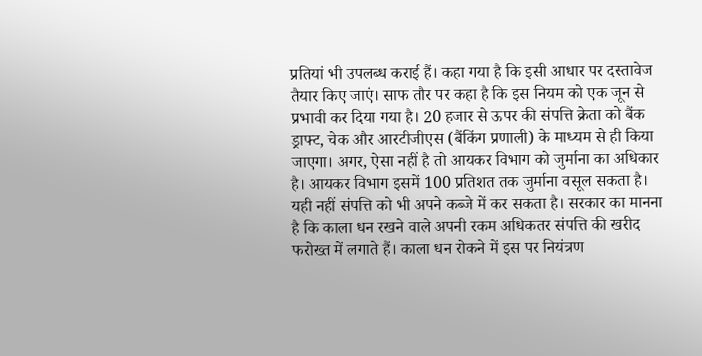प्रतियां भी उपलब्ध कराई हैं। कहा गया है कि इसी आधार पर दस्तावेज तैयार किए जाएं। साफ तौर पर कहा है कि इस नियम को एक जून से प्रभावी कर दिया गया है। 20 हजार से ऊपर की संपत्ति क्रेता को बैंक ड्राफ्ट, चेक और आरटीजीएस (बैंकिंग प्रणाली) के माध्यम से ही किया जाएगा। अगर, ऐसा नहीं है तो आयकर विभाग को जुर्माना का अधिकार है। आयकर विभाग इसमें 100 प्रतिशत तक जुर्माना वसूल सकता है। यही नहीं संपत्ति को भी अपने कब्जे में कर सकता है। सरकार का मानना है कि काला धन रखने वाले अपनी रकम अधिकतर संपत्ति की खरीद फरोख्त में लगाते हैं। काला धन रोकने में इस पर नियंत्रण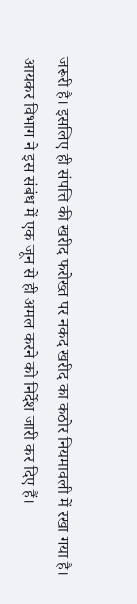जरूरी है। इसलिए ही संपत्ति की खरीद फरोख्त पर नकद खरीद का कठोर नियमावली में रखा गया है।
आयकर विभाग ने इस संबंध में एक जून से ही अमल करने को निर्देश जारी कर दिए हैं।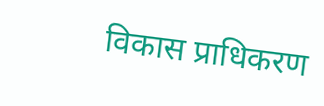विकास प्राधिकरण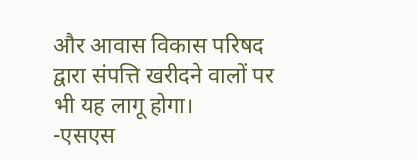और आवास विकास परिषद द्वारा संपत्ति खरीदने वालों पर भी यह लागू होगा।
-एसएस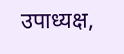उपाध्यक्ष,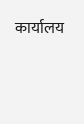कार्यालय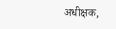अधीक्षक,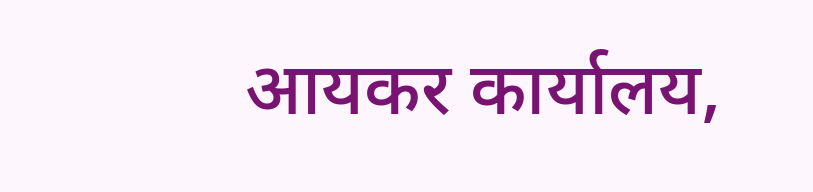आयकर कार्यालय,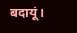बदायूं।